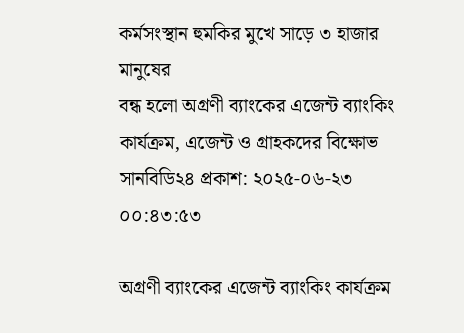কর্মসংস্থান হুমকির মুখে সাড়ে ৩ হাজার মানুষের
বন্ধ হলো অগ্রণী ব্যাংকের এজেন্ট ব্যাংকিং কার্যক্রম, এজেন্ট ও গ্রাহকদের বিক্ষোভ
সানবিডি২৪ প্রকাশ: ২০২৫-০৬-২৩ ০০:৪৩:৫৩

অগ্রণী ব্যাংকের এজেন্ট ব্যাংকিং কার্যক্রম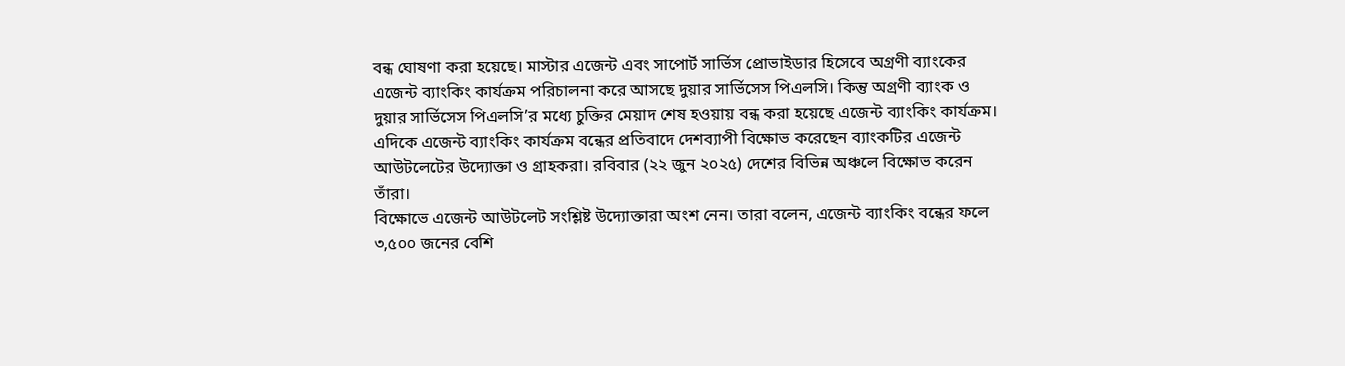বন্ধ ঘোষণা করা হয়েছে। মাস্টার এজেন্ট এবং সাপোর্ট সার্ভিস প্রোভাইডার হিসেবে অগ্রণী ব্যাংকের এজেন্ট ব্যাংকিং কার্যক্রম পরিচালনা করে আসছে দুয়ার সার্ভিসেস পিএলসি। কিন্তু অগ্রণী ব্যাংক ও দুয়ার সার্ভিসেস পিএলসি’র মধ্যে চুক্তির মেয়াদ শেষ হওয়ায় বন্ধ করা হয়েছে এজেন্ট ব্যাংকিং কার্যক্রম।
এদিকে এজেন্ট ব্যাংকিং কার্যক্রম বন্ধের প্রতিবাদে দেশব্যাপী বিক্ষোভ করেছেন ব্যাংকটির এজেন্ট আউটলেটের উদ্যোক্তা ও গ্রাহকরা। রবিবার (২২ জুন ২০২৫) দেশের বিভিন্ন অঞ্চলে বিক্ষোভ করেন তাঁরা।
বিক্ষোভে এজেন্ট আউটলেট সংশ্লিষ্ট উদ্যোক্তারা অংশ নেন। তারা বলেন, এজেন্ট ব্যাংকিং বন্ধের ফলে ৩,৫০০ জনের বেশি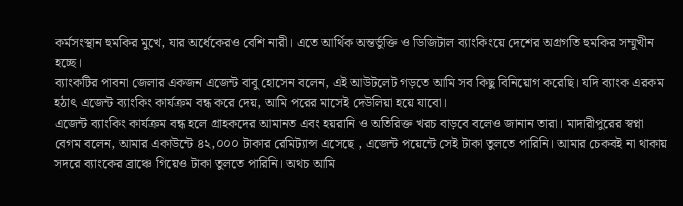কর্মসংস্থান হুমকির মুখে, যার অর্ধেকেরও বেশি নারী। এতে আর্থিক অন্তর্ভুক্তি ও ডিজিটাল ব্যাংকিংয়ে দেশের অগ্রগতি হুমকির সম্মুখীন হচ্ছে।
ব্যাংকটির পাবনা জেলার একজন এজেন্ট বাবু হোসেন বলেন, এই আউটলেট গড়তে আমি সব কিছু বিনিয়োগ করেছি। যদি ব্যাংক এরকম হঠাৎ এজেন্ট ব্যাংকিং কার্যক্রম বন্ধ করে দেয়, আমি পরের মাসেই দেউলিয়া হয়ে যাবো।
এজেন্ট ব্যাংকিং কার্যক্রম বন্ধ হলে গ্রাহকদের আমানত এবং হয়রানি ও অতিরিক্ত খরচ বাড়বে বলেও জানান তারা। মাদারীপুরের স্বপ্না বেগম বলেন, আমার একাউন্টে ৪২,০০০ টাকার রেমিট্যান্স এসেছে , এজেন্ট পয়েন্টে সেই টাকা তুলতে পারিনি। আমার চেকবই না থাকায় সদরে ব্যাংকের ব্রাঞ্চে গিয়েও টাকা তুলতে পারিনি। অথচ আমি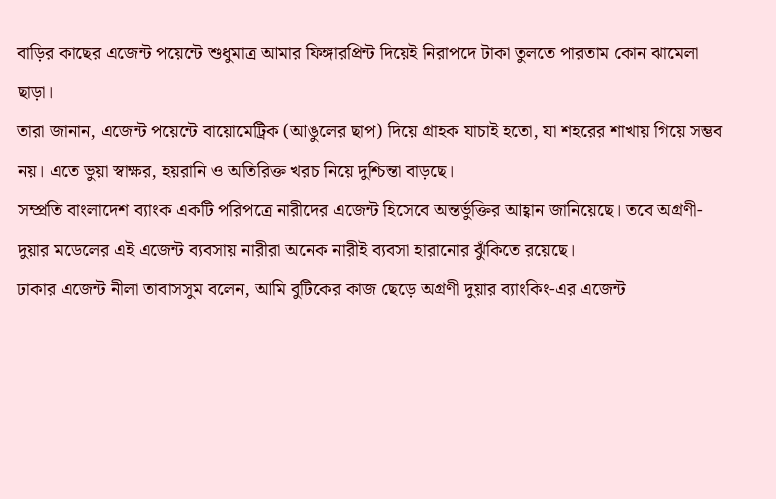বাড়ির কাছের এজেন্ট পয়েন্টে শুধুমাত্র আমার ফিঙ্গারপ্রিন্ট দিয়েই নিরাপদে টাকা তুলতে পারতাম কোন ঝামেলা ছাড়া।
তারা জানান, এজেন্ট পয়েন্টে বায়োমেট্রিক (আঙুলের ছাপ) দিয়ে গ্রাহক যাচাই হতো, যা শহরের শাখায় গিয়ে সম্ভব নয়। এতে ভুয়া স্বাক্ষর, হয়রানি ও অতিরিক্ত খরচ নিয়ে দুশ্চিন্তা বাড়ছে।
সম্প্রতি বাংলাদেশ ব্যাংক একটি পরিপত্রে নারীদের এজেন্ট হিসেবে অন্তর্ভুক্তির আহ্বান জানিয়েছে। তবে অগ্রণী-দুয়ার মডেলের এই এজেন্ট ব্যবসায় নারীরা অনেক নারীই ব্যবসা হারানোর ঝুঁকিতে রয়েছে।
ঢাকার এজেন্ট নীলা তাবাসসুম বলেন, আমি বুটিকের কাজ ছেড়ে অগ্রণী দুয়ার ব্যাংকিং-এর এজেন্ট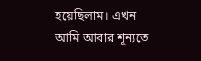হয়েছিলাম। এখন আমি আবার শূন্যতে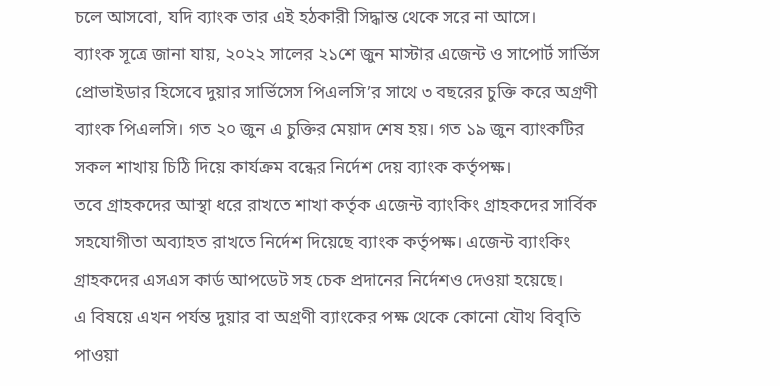চলে আসবো, যদি ব্যাংক তার এই হঠকারী সিদ্ধান্ত থেকে সরে না আসে।
ব্যাংক সূত্রে জানা যায়, ২০২২ সালের ২১শে জুন মাস্টার এজেন্ট ও সাপোর্ট সার্ভিস প্রোভাইডার হিসেবে দুয়ার সার্ভিসেস পিএলসি’র সাথে ৩ বছরের চুক্তি করে অগ্রণী ব্যাংক পিএলসি। গত ২০ জুন এ চুক্তির মেয়াদ শেষ হয়। গত ১৯ জুন ব্যাংকটির সকল শাখায় চিঠি দিয়ে কার্যক্রম বন্ধের নির্দেশ দেয় ব্যাংক কর্তৃপক্ষ।
তবে গ্রাহকদের আস্থা ধরে রাখতে শাখা কর্তৃক এজেন্ট ব্যাংকিং গ্রাহকদের সার্বিক সহযোগীতা অব্যাহত রাখতে নির্দেশ দিয়েছে ব্যাংক কর্তৃপক্ষ। এজেন্ট ব্যাংকিং গ্রাহকদের এসএস কার্ড আপডেট সহ চেক প্রদানের নির্দেশও দেওয়া হয়েছে।
এ বিষয়ে এখন পর্যন্ত দুয়ার বা অগ্রণী ব্যাংকের পক্ষ থেকে কোনো যৌথ বিবৃতি পাওয়া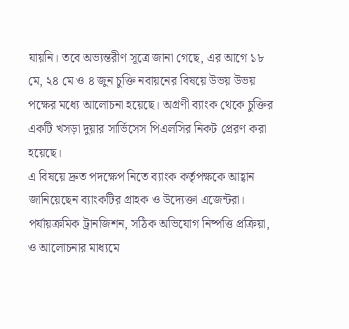যায়নি। তবে অভ্যন্তরীণ সূত্রে জানা গেছে, এর আগে ১৮ মে, ২৪ মে ও ৪ জুন চুক্তি নবায়নের বিষয়ে উভয় উভয় পক্ষের মধ্যে আলোচনা হয়েছে। অগ্রণী ব্যাংক থেকে চুক্তির একটি খসড়া দুয়ার সার্ভিসেস পিএলসির নিকট প্রেরণ করা হয়েছে।
এ বিষয়ে দ্রুত পদক্ষেপ নিতে ব্যাংক কর্তৃপক্ষকে আহ্বান জানিয়েছেন ব্যাংকটির গ্রাহক ও উদ্যেক্তা এজেন্টরা। পর্যায়ক্রমিক ট্রানজিশন, সঠিক অভিযোগ নিষ্পত্তি প্রক্রিয়া, ও আলোচনার মাধ্যমে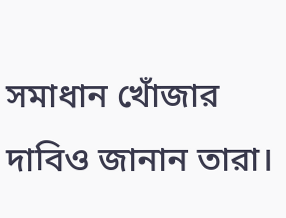সমাধান খোঁজার দাবিও জানান তারা।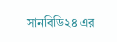সানবিডি২৪ এর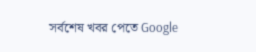সর্বশেষ খবর পেতে Google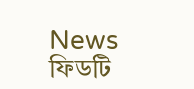News ফিডটি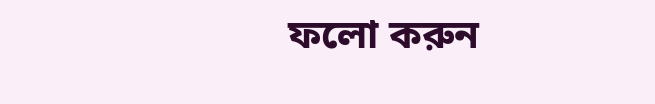ফলো করুন